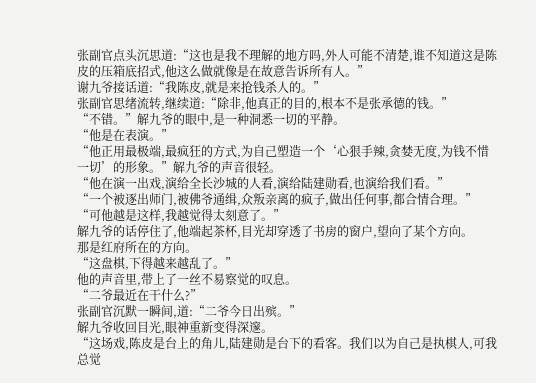张副官点头沉思道:“这也是我不理解的地方吗,外人可能不清楚,谁不知道这是陈皮的压箱底招式,他这么做就像是在故意告诉所有人。”
谢九爷接话道:“我陈皮,就是来抢钱杀人的。”
张副官思绪流转,继续道:“除非,他真正的目的,根本不是张承德的钱。”
“不错。”解九爷的眼中,是一种洞悉一切的平静。
“他是在表演。”
“他正用最极端,最疯狂的方式,为自己塑造一个‘心狠手辣,贪婪无度,为钱不惜一切’的形象。”解九爷的声音很轻。
“他在演一出戏,演给全长沙城的人看,演给陆建勋看,也演给我们看。”
“一个被逐出师门,被佛爷通缉,众叛亲离的疯子,做出任何事,都合情合理。”
“可他越是这样,我越觉得太刻意了。”
解九爷的话停住了,他端起茶杯,目光却穿透了书房的窗户,望向了某个方向。
那是红府所在的方向。
“这盘棋,下得越来越乱了。”
他的声音里,带上了一丝不易察觉的叹息。
“二爷最近在干什么?”
张副官沉默一瞬间,道:“二爷今日出殡。”
解九爷收回目光,眼神重新变得深邃。
“这场戏,陈皮是台上的角儿,陆建勋是台下的看客。我们以为自己是执棋人,可我总觉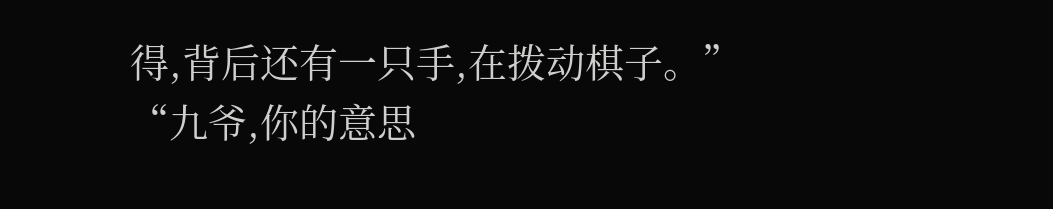得,背后还有一只手,在拨动棋子。”
“九爷,你的意思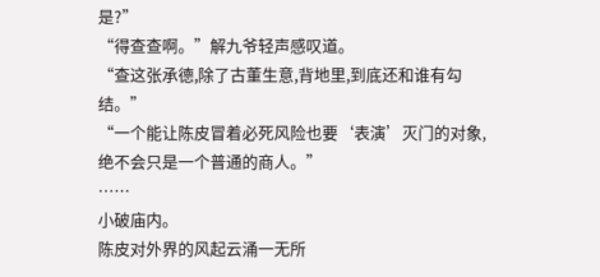是?”
“得查查啊。”解九爷轻声感叹道。
“查这张承德,除了古董生意,背地里,到底还和谁有勾结。”
“一个能让陈皮冒着必死风险也要‘表演’灭门的对象,绝不会只是一个普通的商人。”
……
小破庙内。
陈皮对外界的风起云涌一无所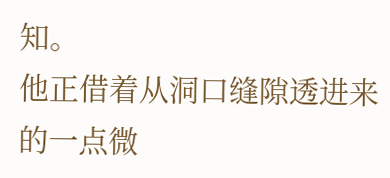知。
他正借着从洞口缝隙透进来的一点微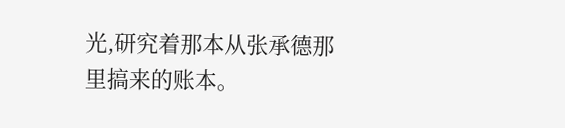光,研究着那本从张承德那里搞来的账本。